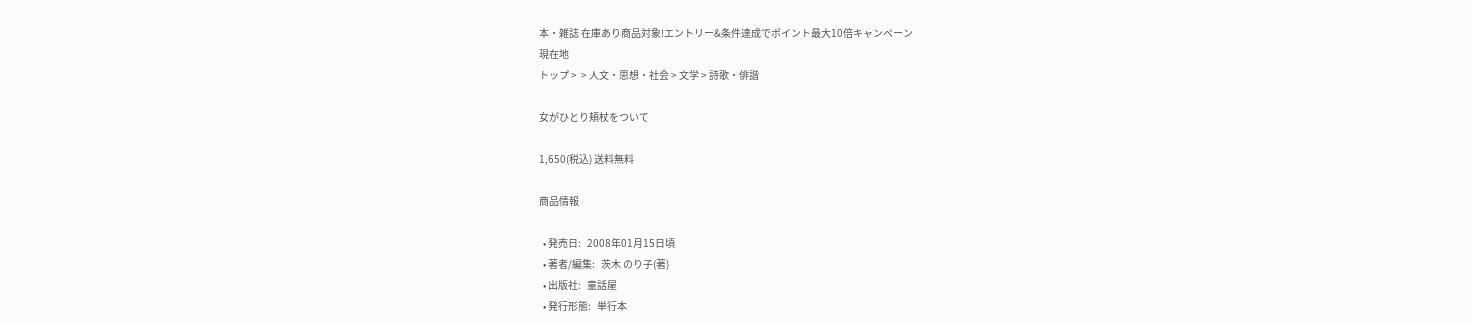本・雑誌 在庫あり商品対象!エントリー&条件達成でポイント最大10倍キャンペーン
現在地
トップ >  > 人文・思想・社会 > 文学 > 詩歌・俳諧

女がひとり頬杖をついて

1,650(税込) 送料無料

商品情報

  • 発売日:   2008年01月15日頃
  • 著者/編集:   茨木 のり子(著)
  • 出版社:   童話屋
  • 発行形態:   単行本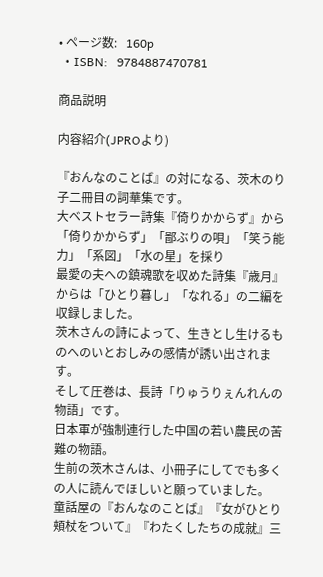• ページ数:   160p
  • ISBN:   9784887470781

商品説明

内容紹介(JPROより)

『おんなのことば』の対になる、茨木のり子二冊目の詞華集です。
大ベストセラー詩集『倚りかからず』から「倚りかからず」「鄙ぶりの唄」「笑う能力」「系図」「水の星」を採り
最愛の夫への鎮魂歌を収めた詩集『歳月』からは「ひとり暮し」「なれる」の二編を収録しました。
茨木さんの詩によって、生きとし生けるものへのいとおしみの感情が誘い出されます。
そして圧巻は、長詩「りゅうりぇんれんの物語」です。
日本軍が強制連行した中国の若い農民の苦難の物語。
生前の茨木さんは、小冊子にしてでも多くの人に読んでほしいと願っていました。
童話屋の『おんなのことば』『女がひとり頬杖をついて』『わたくしたちの成就』三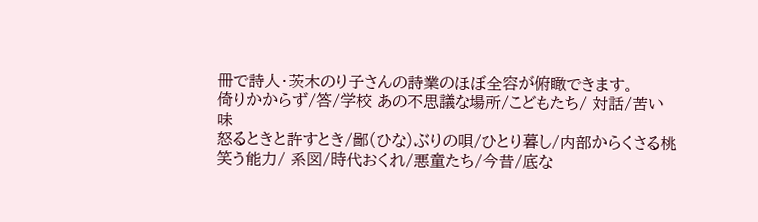冊で詩人・茨木のり子さんの詩業のほぼ全容が俯瞰できます。
倚りかからず/答/学校 あの不思議な場所/こどもたち/ 対話/苦い味
怒るときと許すとき/鄙(ひな)ぶりの唄/ひとり暮し/内部からくさる桃
笑う能力/ 系図/時代おくれ/悪童たち/今昔/底な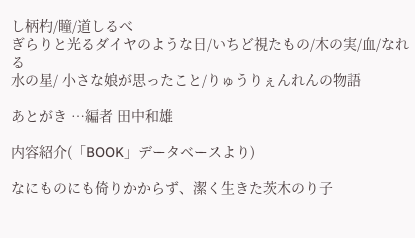し柄杓/瞳/道しるべ
ぎらりと光るダイヤのような日/いちど視たもの/木の実/血/なれる
水の星/ 小さな娘が思ったこと/りゅうりぇんれんの物語

あとがき …編者 田中和雄

内容紹介(「BOOK」データベースより)

なにものにも倚りかからず、潔く生きた茨木のり子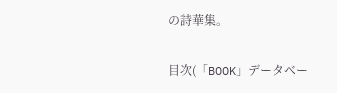の詩華集。

目次(「BOOK」データベー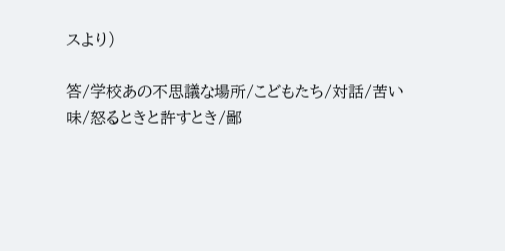スより)

答/学校あの不思議な場所/こどもたち/対話/苦い味/怒るときと許すとき/鄙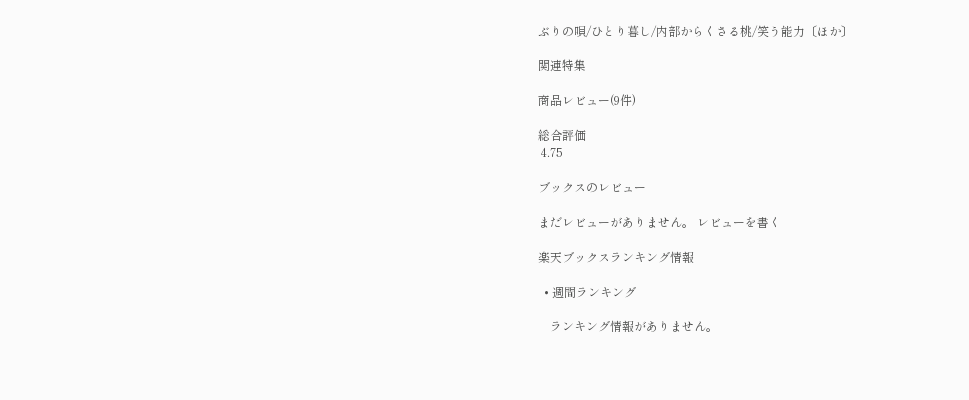ぶりの唄/ひとり暮し/内部からくさる桃/笑う能力〔ほか〕

関連特集

商品レビュー(9件)

総合評価
 4.75

ブックスのレビュー

まだレビューがありません。 レビューを書く

楽天ブックスランキング情報

  • 週間ランキング

    ランキング情報がありません。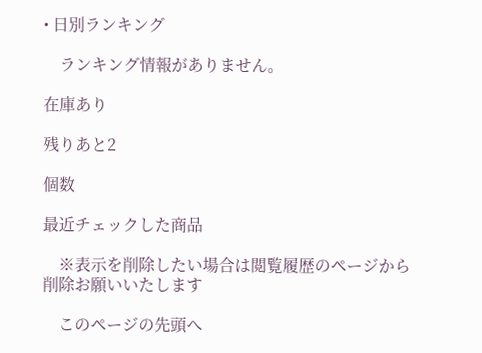• 日別ランキング

    ランキング情報がありません。

在庫あり

残りあと2

個数

最近チェックした商品

    ※表示を削除したい場合は閲覧履歴のページから削除お願いいたします

    このページの先頭へ